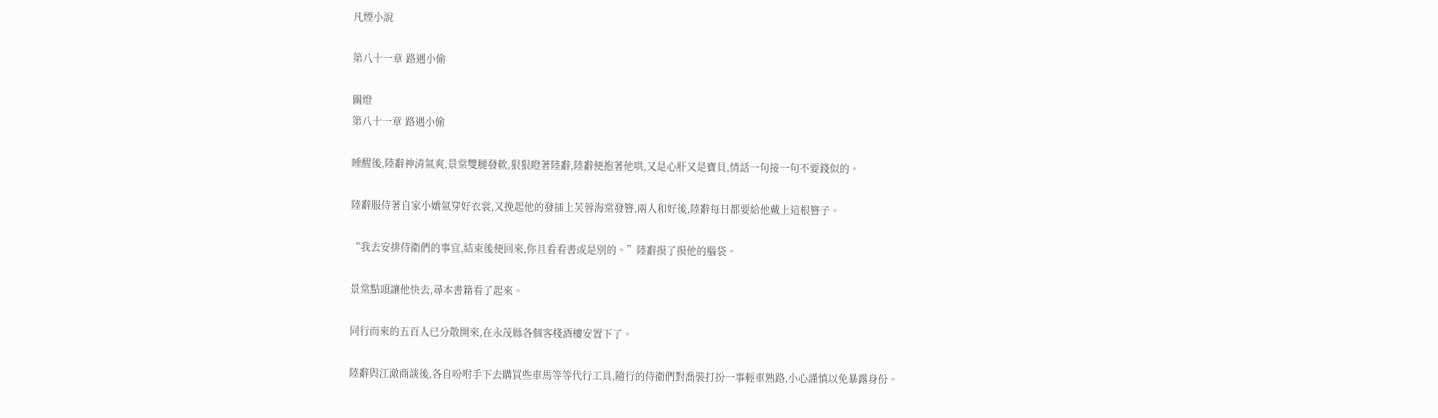凡煙小說

第八十一章 路遇小偷

關燈
第八十一章 路遇小偷

睡醒後,陸辭神清氣爽,景棠雙腿發軟,狠狠瞪著陸辭,陸辭便抱著他哄,又是心肝又是寶貝,情話一句接一句不要錢似的。

陸辭服侍著自家小嬌氣穿好衣裳,又挽起他的發插上芙蓉海棠發簪,兩人和好後,陸辭每日都要給他戴上這根簪子。

“我去安排侍衛們的事宜,結束後便回來,你且看看書或是別的。”陸辭摸了摸他的腦袋。

景棠點頭讓他快去,尋本書籍看了起來。

同行而來的五百人已分散開來,在永茂縣各個客棧酒樓安置下了。

陸辭與江澈商談後,各自吩咐手下去購買些車馬等等代行工具,隨行的侍衛們對喬裝打扮一事輕車熟路,小心謹慎以免暴露身份。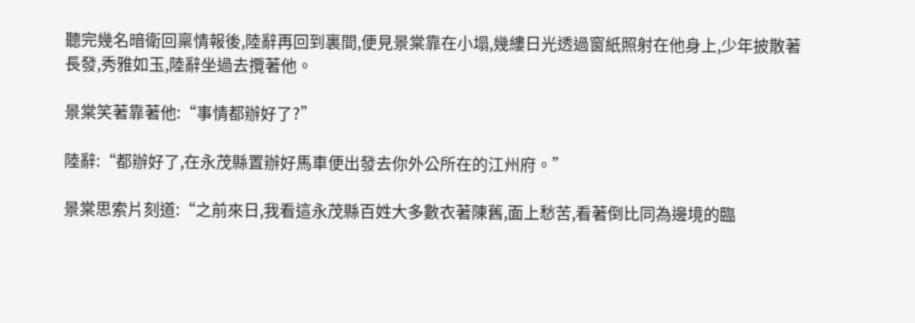聽完幾名暗衛回稟情報後,陸辭再回到裏間,便見景棠靠在小塌,幾縷日光透過窗紙照射在他身上,少年披散著長發,秀雅如玉,陸辭坐過去攬著他。

景棠笑著靠著他:“事情都辦好了?”

陸辭:“都辦好了,在永茂縣置辦好馬車便出發去你外公所在的江州府。”

景棠思索片刻道:“之前來日,我看這永茂縣百姓大多數衣著陳舊,面上愁苦,看著倒比同為邊境的臨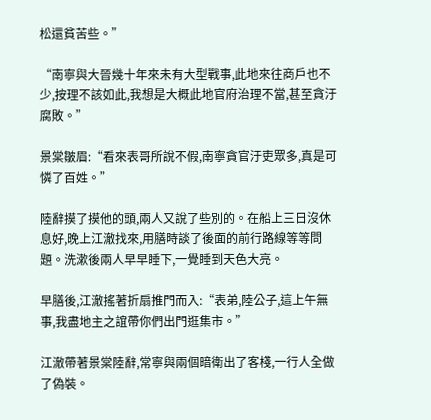松還貧苦些。”

“南寧與大晉幾十年來未有大型戰事,此地來往商戶也不少,按理不該如此,我想是大概此地官府治理不當,甚至貪汙腐敗。”

景棠皺眉:“看來表哥所說不假,南寧貪官汙吏眾多,真是可憐了百姓。”

陸辭摸了摸他的頭,兩人又說了些別的。在船上三日沒休息好,晚上江澈找來,用膳時談了後面的前行路線等等問題。洗漱後兩人早早睡下,一覺睡到天色大亮。

早膳後,江澈搖著折扇推門而入:“表弟,陸公子,這上午無事,我盡地主之誼帶你們出門逛集市。”

江澈帶著景棠陸辭,常寧與兩個暗衛出了客棧,一行人全做了偽裝。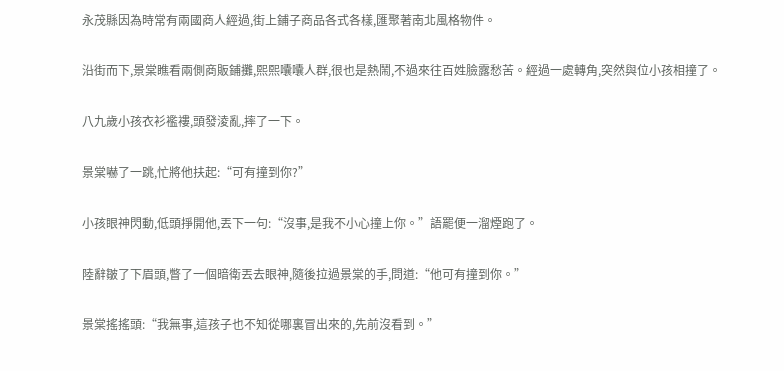永茂縣因為時常有兩國商人經過,街上鋪子商品各式各樣,匯聚著南北風格物件。

沿街而下,景棠瞧看兩側商販鋪攤,熙熙囔囔人群,很也是熱鬧,不過來往百姓臉露愁苦。經過一處轉角,突然與位小孩相撞了。

八九歲小孩衣衫襤褸,頭發淩亂,摔了一下。

景棠嚇了一跳,忙將他扶起:“可有撞到你?”

小孩眼神閃動,低頭掙開他,丟下一句:“沒事,是我不小心撞上你。”語罷便一溜煙跑了。

陸辭皺了下眉頭,瞥了一個暗衛丟去眼神,隨後拉過景棠的手,問道:“他可有撞到你。”

景棠搖搖頭:“我無事,這孩子也不知從哪裏冒出來的,先前沒看到。”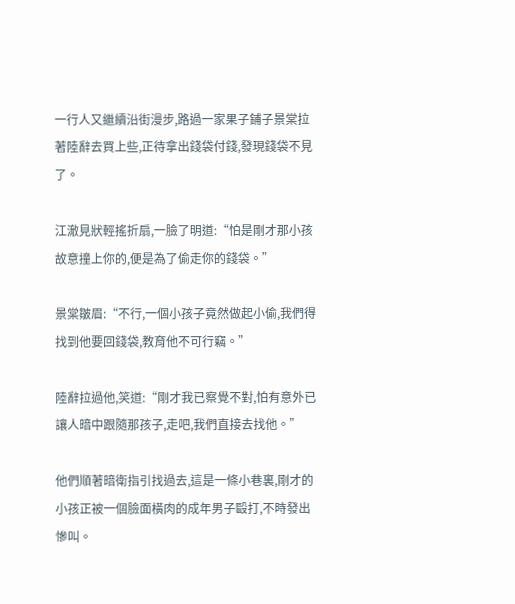一行人又繼續沿街漫步,路過一家果子鋪子景棠拉著陸辭去買上些,正待拿出錢袋付錢,發現錢袋不見了。

江澈見狀輕搖折扇,一臉了明道:“怕是剛才那小孩故意撞上你的,便是為了偷走你的錢袋。”

景棠皺眉:“不行,一個小孩子竟然做起小偷,我們得找到他要回錢袋,教育他不可行竊。”

陸辭拉過他,笑道:“剛才我已察覺不對,怕有意外已讓人暗中跟隨那孩子,走吧,我們直接去找他。”

他們順著暗衛指引找過去,這是一條小巷裏,剛才的小孩正被一個臉面橫肉的成年男子毆打,不時發出慘叫。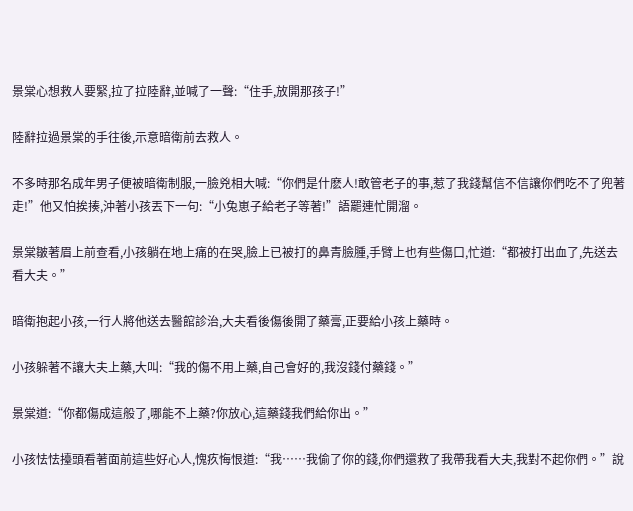景棠心想救人要緊,拉了拉陸辭,並喊了一聲:“住手,放開那孩子!”

陸辭拉過景棠的手往後,示意暗衛前去救人。

不多時那名成年男子便被暗衛制服,一臉兇相大喊:“你們是什麽人!敢管老子的事,惹了我錢幫信不信讓你們吃不了兜著走!”他又怕挨揍,沖著小孩丟下一句:“小兔崽子給老子等著!”語罷連忙開溜。

景棠皺著眉上前查看,小孩躺在地上痛的在哭,臉上已被打的鼻青臉腫,手臂上也有些傷口,忙道:“都被打出血了,先送去看大夫。”

暗衛抱起小孩,一行人將他送去醫館診治,大夫看後傷後開了藥膏,正要給小孩上藥時。

小孩躲著不讓大夫上藥,大叫:“我的傷不用上藥,自己會好的,我沒錢付藥錢。”

景棠道:“你都傷成這般了,哪能不上藥?你放心,這藥錢我們給你出。”

小孩怯怯擡頭看著面前這些好心人,愧疚悔恨道:“我……我偷了你的錢,你們還救了我帶我看大夫,我對不起你們。”說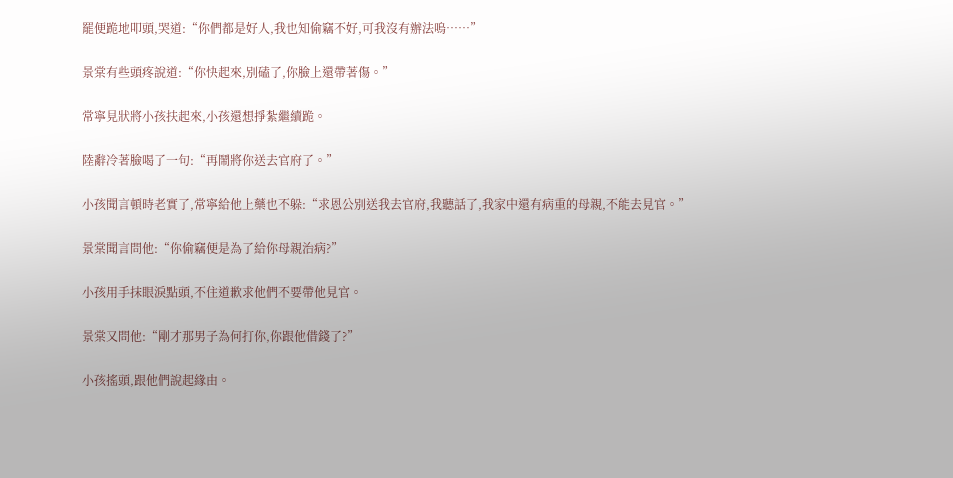罷便跪地叩頭,哭道:“你們都是好人,我也知偷竊不好,可我沒有辦法嗚……”

景棠有些頭疼說道:“你快起來,別磕了,你臉上還帶著傷。”

常寧見狀將小孩扶起來,小孩還想掙紮繼續跪。

陸辭冷著臉喝了一句:“再鬧將你送去官府了。”

小孩聞言頓時老實了,常寧給他上藥也不躲:“求恩公別送我去官府,我聽話了,我家中還有病重的母親,不能去見官。”

景棠聞言問他:“你偷竊便是為了給你母親治病?”

小孩用手抹眼淚點頭,不住道歉求他們不要帶他見官。

景棠又問他:“剛才那男子為何打你,你跟他借錢了?”

小孩搖頭,跟他們說起緣由。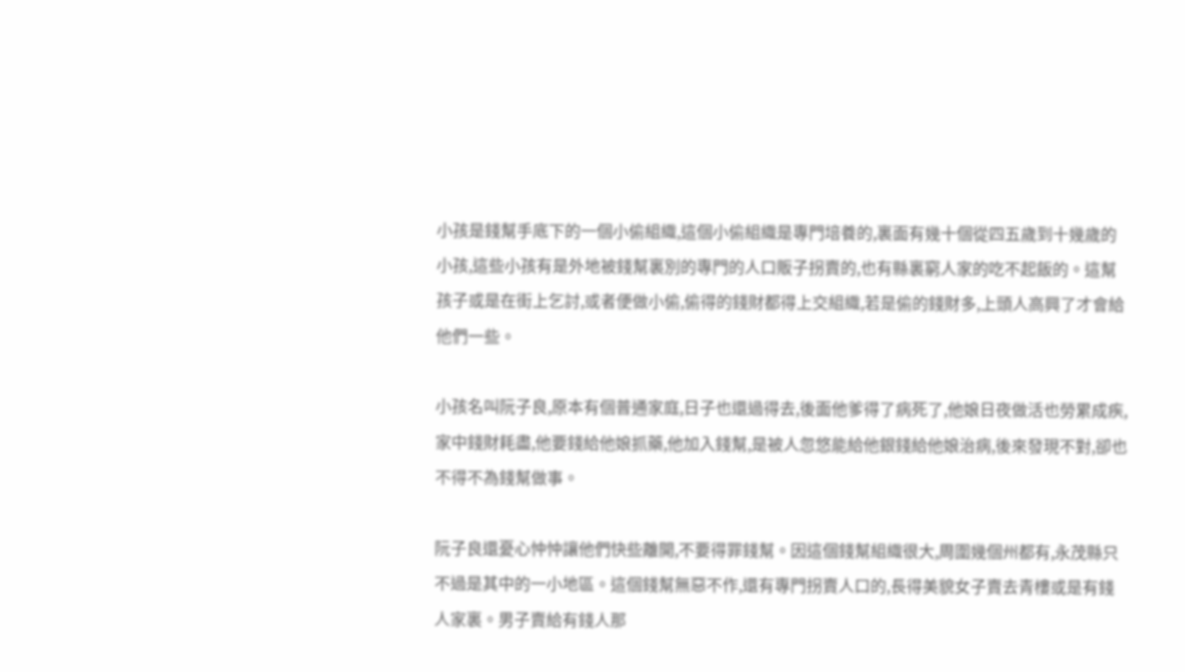小孩是錢幫手底下的一個小偷組織,這個小偷組織是專門培養的,裏面有幾十個從四五歲到十幾歲的小孩,這些小孩有是外地被錢幫裏別的專門的人口販子拐賣的,也有縣裏窮人家的吃不起飯的。這幫孩子或是在街上乞討,或者便做小偷,偷得的錢財都得上交組織,若是偷的錢財多,上頭人高興了才會給他們一些。

小孩名叫阮子良,原本有個普通家庭,日子也還過得去,後面他爹得了病死了,他娘日夜做活也勞累成疾,家中錢財耗盡,他要錢給他娘抓藥,他加入錢幫,是被人忽悠能給他銀錢給他娘治病,後來發現不對,卻也不得不為錢幫做事。

阮子良還憂心忡忡讓他們快些離開,不要得罪錢幫。因這個錢幫組織很大,周圍幾個州都有,永茂縣只不過是其中的一小地區。這個錢幫無惡不作,還有專門拐賣人口的,長得美貌女子賣去青樓或是有錢人家裏。男子賣給有錢人那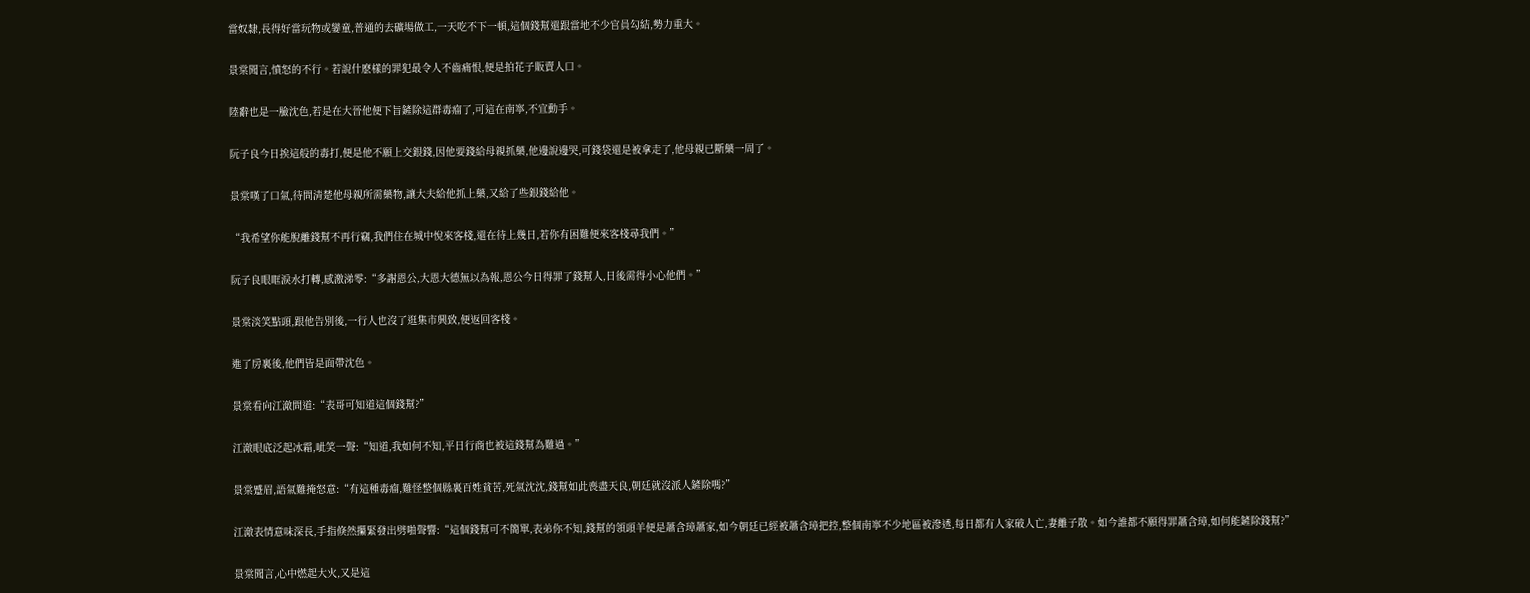當奴隸,長得好當玩物或孌童,普通的去礦場做工,一天吃不下一頓,這個錢幫還跟當地不少官員勾結,勢力重大。

景棠聞言,憤怒的不行。若說什麽樣的罪犯最令人不齒痛恨,便是拍花子販賣人口。

陸辭也是一臉沈色,若是在大晉他便下旨鏟除這群毒瘤了,可這在南寧,不宜動手。

阮子良今日挨這般的毒打,便是他不願上交銀錢,因他要錢給母親抓藥,他邊說邊哭,可錢袋還是被拿走了,他母親已斷藥一周了。

景棠嘆了口氣,待問清楚他母親所需藥物,讓大夫給他抓上藥,又給了些銀錢給他。

“我希望你能脫離錢幫不再行竊,我們住在城中悅來客棧,還在待上幾日,若你有困難便來客棧尋我們。”

阮子良眼眶淚水打轉,感激涕零:“多謝恩公,大恩大德無以為報,恩公今日得罪了錢幫人,日後需得小心他們。”

景棠淡笑點頭,跟他告別後,一行人也沒了逛集市興致,便返回客棧。

進了房裏後,他們皆是面帶沈色。

景棠看向江澈問道:“表哥可知道這個錢幫?”

江澈眼底泛起冰霜,呲笑一聲:“知道,我如何不知,平日行商也被這錢幫為難過。”

景棠蹙眉,語氣難掩怒意:“有這種毒瘤,難怪整個縣裏百姓貧苦,死氣沈沈,錢幫如此喪盡天良,朝廷就沒派人鏟除嗎?”

江澈表情意味深長,手指倏然攥緊發出劈啪聲響:“這個錢幫可不簡單,表弟你不知,錢幫的領頭羊便是蕭含璋蕭家,如今朝廷已經被蕭含璋把控,整個南寧不少地區被滲透,每日都有人家破人亡,妻離子散。如今誰都不願得罪蕭含璋,如何能鏟除錢幫?”

景棠聞言,心中燃起大火,又是這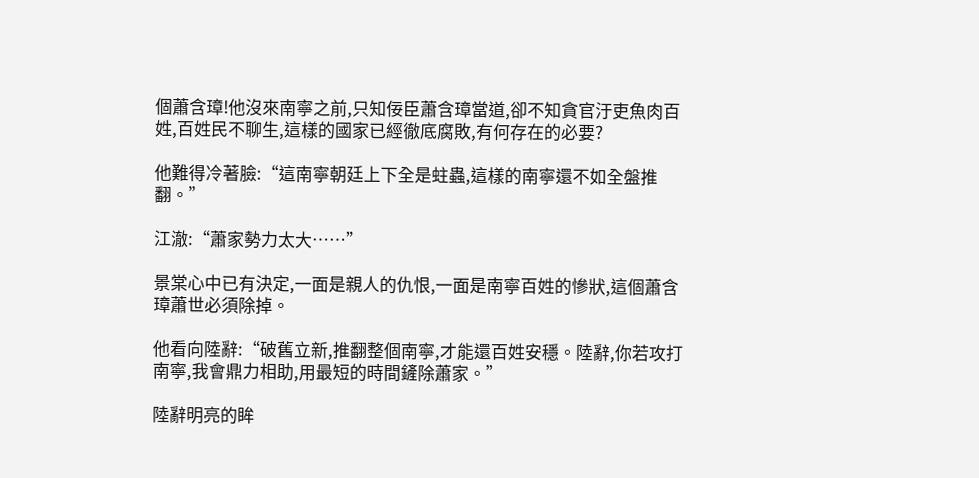個蕭含璋!他沒來南寧之前,只知佞臣蕭含璋當道,卻不知貪官汙吏魚肉百姓,百姓民不聊生,這樣的國家已經徹底腐敗,有何存在的必要?

他難得冷著臉:“這南寧朝廷上下全是蛀蟲,這樣的南寧還不如全盤推翻。”

江澈:“蕭家勢力太大……”

景棠心中已有決定,一面是親人的仇恨,一面是南寧百姓的慘狀,這個蕭含璋蕭世必須除掉。

他看向陸辭:“破舊立新,推翻整個南寧,才能還百姓安穩。陸辭,你若攻打南寧,我會鼎力相助,用最短的時間鏟除蕭家。”

陸辭明亮的眸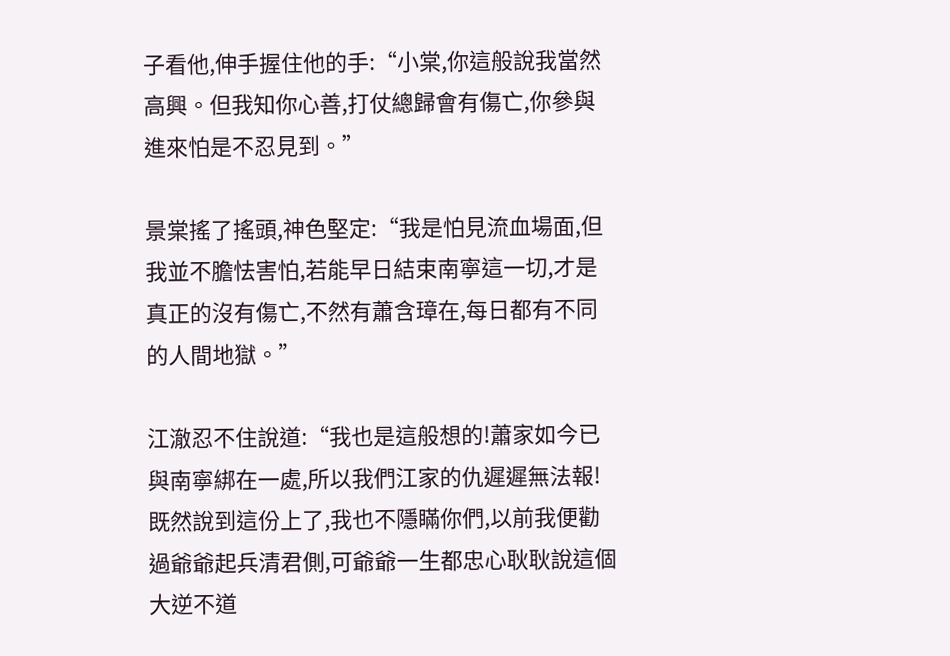子看他,伸手握住他的手:“小棠,你這般說我當然高興。但我知你心善,打仗總歸會有傷亡,你參與進來怕是不忍見到。”

景棠搖了搖頭,神色堅定:“我是怕見流血場面,但我並不膽怯害怕,若能早日結束南寧這一切,才是真正的沒有傷亡,不然有蕭含璋在,每日都有不同的人間地獄。”

江澈忍不住說道:“我也是這般想的!蕭家如今已與南寧綁在一處,所以我們江家的仇遲遲無法報!既然說到這份上了,我也不隱瞞你們,以前我便勸過爺爺起兵清君側,可爺爺一生都忠心耿耿說這個大逆不道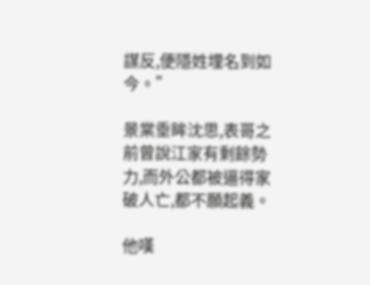謀反,便隱姓埋名到如今。”

景棠垂眸沈思,表哥之前曾說江家有剩餘勢力,而外公都被逼得家破人亡,都不願起義。

他嘆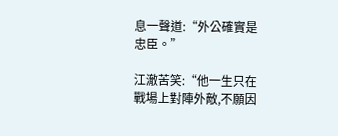息一聲道:“外公確實是忠臣。”

江澈苦笑:“他一生只在戰場上對陣外敵,不願因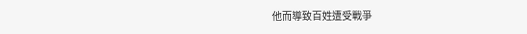他而導致百姓遭受戰爭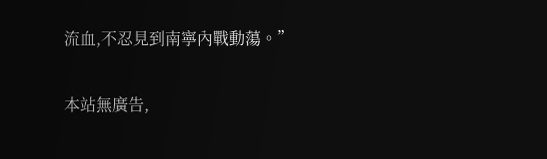流血,不忍見到南寧內戰動蕩。”

本站無廣告,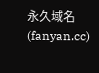永久域名(fanyan.cc)